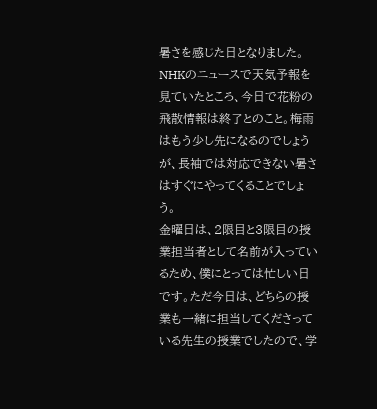暑さを感じた日となりました。NHKのニュースで天気予報を見ていたところ、今日で花粉の飛散情報は終了とのこと。梅雨はもう少し先になるのでしょうが、長袖では対応できない暑さはすぐにやってくることでしょう。
金曜日は、2限目と3限目の授業担当者として名前が入っているため、僕にとっては忙しい日です。ただ今日は、どちらの授業も一緒に担当してくださっている先生の授業でしたので、学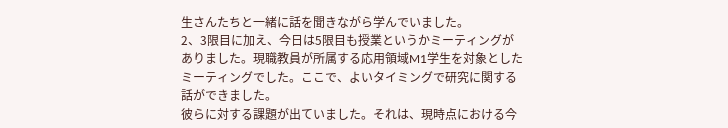生さんたちと一緒に話を聞きながら学んでいました。
2、3限目に加え、今日は5限目も授業というかミーティングがありました。現職教員が所属する応用領域M1学生を対象としたミーティングでした。ここで、よいタイミングで研究に関する話ができました。
彼らに対する課題が出ていました。それは、現時点における今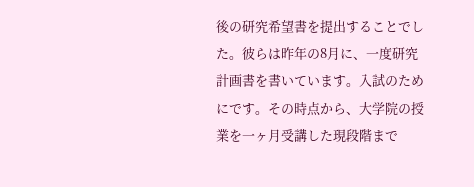後の研究希望書を提出することでした。彼らは昨年の8月に、一度研究計画書を書いています。入試のためにです。その時点から、大学院の授業を一ヶ月受講した現段階まで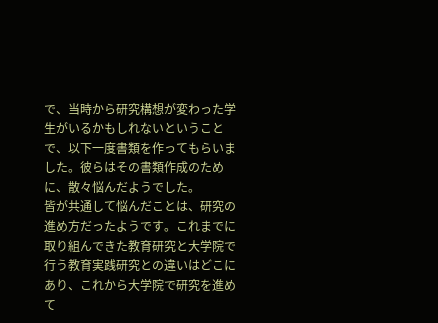で、当時から研究構想が変わった学生がいるかもしれないということで、以下一度書類を作ってもらいました。彼らはその書類作成のために、散々悩んだようでした。
皆が共通して悩んだことは、研究の進め方だったようです。これまでに取り組んできた教育研究と大学院で行う教育実践研究との違いはどこにあり、これから大学院で研究を進めて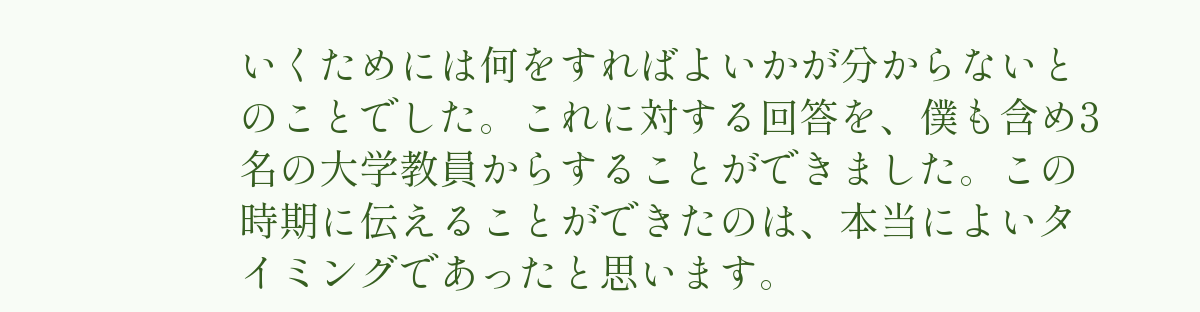いくためには何をすればよいかが分からないとのことでした。これに対する回答を、僕も含め3名の大学教員からすることができました。この時期に伝えることができたのは、本当によいタイミングであったと思います。